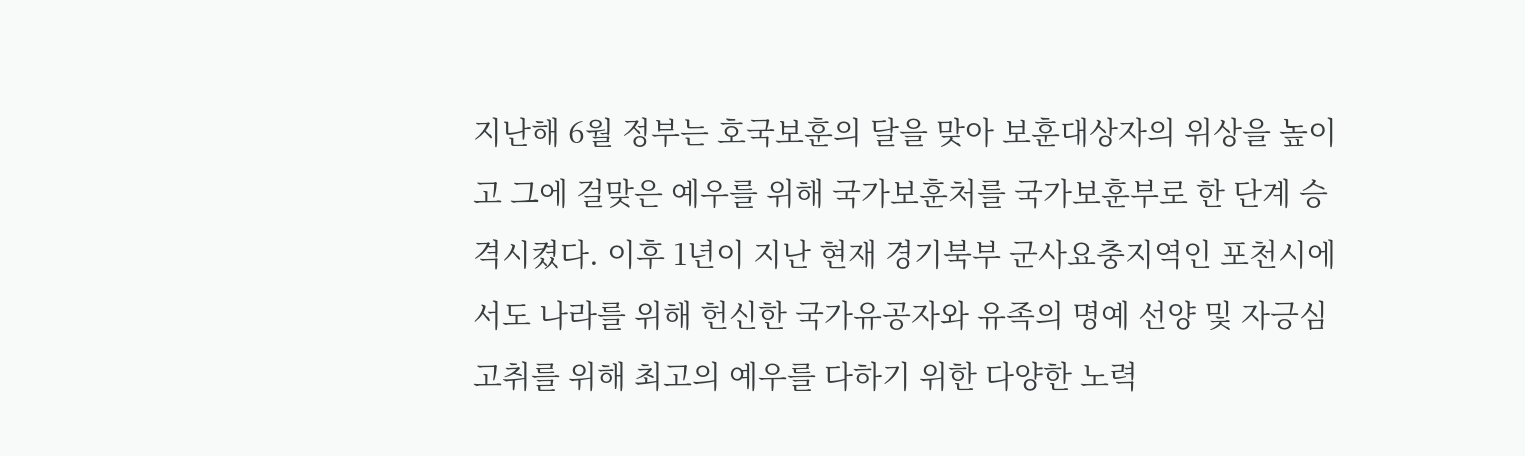지난해 6월 정부는 호국보훈의 달을 맞아 보훈대상자의 위상을 높이고 그에 걸맞은 예우를 위해 국가보훈처를 국가보훈부로 한 단계 승격시켰다. 이후 1년이 지난 현재 경기북부 군사요충지역인 포천시에서도 나라를 위해 헌신한 국가유공자와 유족의 명예 선양 및 자긍심 고취를 위해 최고의 예우를 다하기 위한 다양한 노력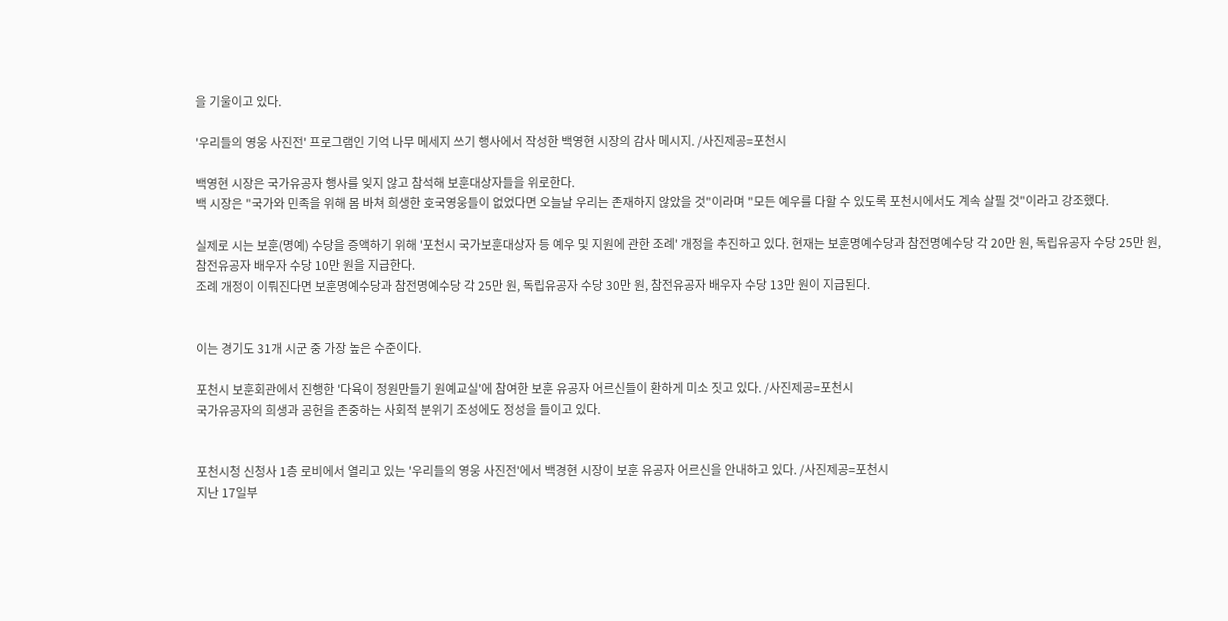을 기울이고 있다.

'우리들의 영웅 사진전' 프로그램인 기억 나무 메세지 쓰기 행사에서 작성한 백영현 시장의 감사 메시지. /사진제공=포천시

백영현 시장은 국가유공자 행사를 잊지 않고 참석해 보훈대상자들을 위로한다.
백 시장은 "국가와 민족을 위해 몸 바쳐 희생한 호국영웅들이 없었다면 오늘날 우리는 존재하지 않았을 것"이라며 "모든 예우를 다할 수 있도록 포천시에서도 계속 살필 것"이라고 강조했다.

실제로 시는 보훈(명예) 수당을 증액하기 위해 '포천시 국가보훈대상자 등 예우 및 지원에 관한 조례' 개정을 추진하고 있다. 현재는 보훈명예수당과 참전명예수당 각 20만 원, 독립유공자 수당 25만 원, 참전유공자 배우자 수당 10만 원을 지급한다.
조례 개정이 이뤄진다면 보훈명예수당과 참전명예수당 각 25만 원, 독립유공자 수당 30만 원, 참전유공자 배우자 수당 13만 원이 지급된다.


이는 경기도 31개 시군 중 가장 높은 수준이다.

포천시 보훈회관에서 진행한 '다육이 정원만들기 원예교실'에 참여한 보훈 유공자 어르신들이 환하게 미소 짓고 있다. /사진제공=포천시
국가유공자의 희생과 공헌을 존중하는 사회적 분위기 조성에도 정성을 들이고 있다.


포천시청 신청사 1층 로비에서 열리고 있는 '우리들의 영웅 사진전'에서 백경현 시장이 보훈 유공자 어르신을 안내하고 있다. /사진제공=포천시
지난 17일부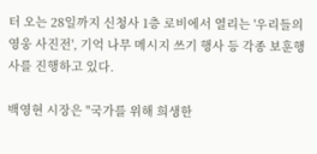터 오는 28일까지 신청사 1층 로비에서 열리는 '우리들의 영웅 사진전', 기억 나무 메시지 쓰기 행사 등 각종 보훈행사를 진행하고 있다.

백영현 시장은 "국가를 위해 희생한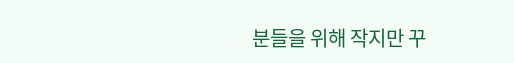분들을 위해 작지만 꾸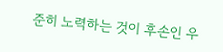준히 노력하는 것이 후손인 우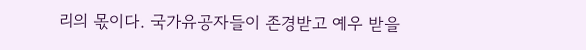리의 몫이다. 국가유공자들이 존경받고 예우 받을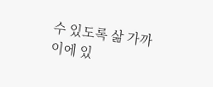수 있도록 삶 가까이에 있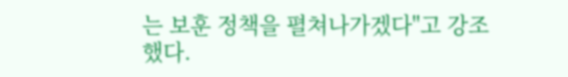는 보훈 정책을 펼쳐나가겠다"고 강조했다.